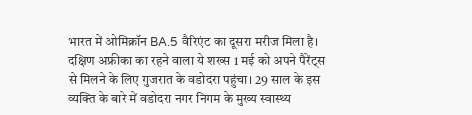भारत में ओमिक्रॉन BA.5 वैरिएंट का दूसरा मरीज मिला है। दक्षिण अफ्रीका का रहने वाला ये शख्स 1 मई को अपने पैरेंट्स से मिलने के लिए गुजरात के वडोदरा पहुंचा। 29 साल के इस व्यक्ति के बारे में वडोदरा नगर निगम के मुख्य स्वास्थ्य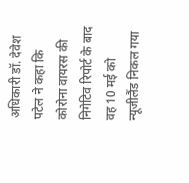अधिकारी डॉ. देवेश पटेल ने कहा कि कोरोना वायरस की निगेटिव रिपोर्ट के बाद वह 10 मई को न्यूजीलैंड निकल गया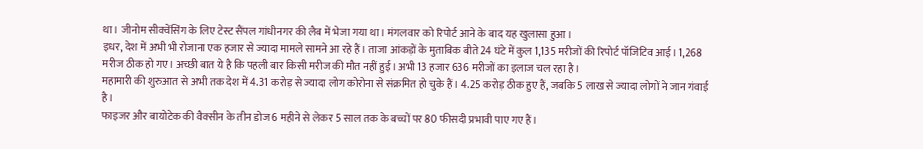था। जीनोम सीक्वेंसिंग के लिए टेस्ट सैंपल गांधीनगर की लैब में भेजा गया था। मंगलवार को रिपोर्ट आने के बाद यह खुलासा हुआ।
इधर, देश में अभी भी रोजाना एक हजार से ज्यादा मामले सामने आ रहे हैं। ताजा आंकड़ों के मुताबिक बीते 24 घंटे में कुल 1,135 मरीजों की रिपोर्ट पॉजिटिव आई। 1,268 मरीज ठीक हो गए। अच्छी बात ये है कि पहली बार किसी मरीज की मौत नहीं हुई। अभी 13 हजार 636 मरीजों का इलाज चल रहा है।
महामारी की शुरुआत से अभी तक देश में 4.31 करोड़ से ज्यादा लोग कोरोना से संक्रमित हो चुके हैं। 4.25 करोड़ ठीक हुए हैं, जबकि 5 लाख से ज्यादा लोगों ने जान गंवाई है।
फाइजर और बायोटेक की वैक्सीन के तीन डोज 6 महीने से लेकर 5 साल तक के बच्चों पर 80 फीसदी प्रभावी पाए गए हैं।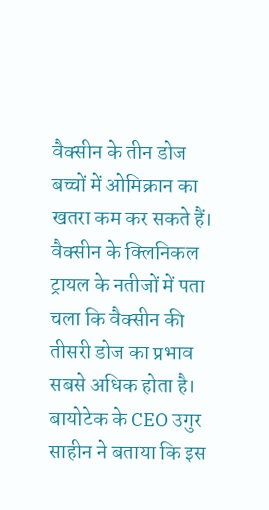वैक्सीन के तीन डोज बच्चों में ओमिक्रान का खतरा कम कर सकते हैं। वैक्सीन के क्लिनिकल ट्रायल के नतीजों में पता चला कि वैक्सीन की तीसरी डोज का प्रभाव सबसे अधिक होता है।
बायोटेक के CEO उगुर साहीन ने बताया कि इस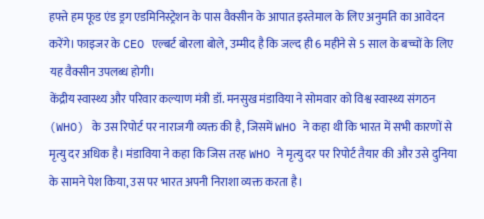हफ्ते हम फूड एंड ड्रग एडमिनिस्ट्रेशन के पास वैक्सीन के आपात इस्तेमाल के लिए अनुमति का आवेदन करेंगे। फाइजर के CEO एल्बर्ट बोरला बोले, उम्मीद है कि जल्द ही 6 महीने से 5 साल के बच्चों के लिए यह वैक्सीन उपलब्ध होगी।
केंद्रीय स्वास्थ्य और परिवार कल्याण मंत्री डॉ. मनसुख मंडाविया ने सोमवार को विश्व स्वास्थ्य संगठन (WHO) के उस रिपोर्ट पर नाराजगी व्यक्त की है, जिसमें WHO ने कहा थी कि भारत में सभी कारणों से मृत्यु दर अधिक है। मंडाविया ने कहा कि जिस तरह WHO ने मृत्यु दर पर रिपोर्ट तैयार की और उसे दुनिया के सामने पेश किया, उस पर भारत अपनी निराशा व्यक्त करता है।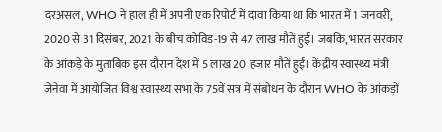दरअसल, WHO ने हाल ही में अपनी एक रिपोर्ट में दावा किया था कि भारत में 1 जनवरी, 2020 से 31 दिसंबर, 2021 के बीच कोविड-19 से 47 लाख मौतें हुई। जबकि, भारत सरकार के आंकड़े के मुताबिक इस दौरान देश में 5 लाख 20 हजार मौतें हुईं। केंद्रीय स्वास्थ्य मंत्री जेनेवा में आयोजित विश्व स्वास्थ्य सभा के 75वें सत्र में संबोधन के दौरान WHO के आंकड़ों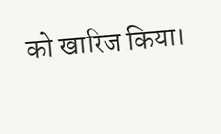को खारिज किया।